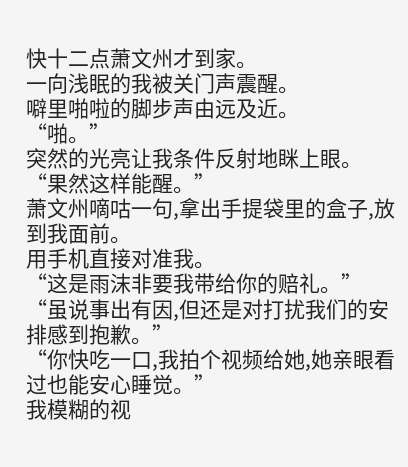快十二点萧文州才到家。
一向浅眠的我被关门声震醒。
噼里啪啦的脚步声由远及近。
“啪。”
突然的光亮让我条件反射地眯上眼。
“果然这样能醒。”
萧文州嘀咕一句,拿出手提袋里的盒子,放到我面前。
用手机直接对准我。
“这是雨沫非要我带给你的赔礼。”
“虽说事出有因,但还是对打扰我们的安排感到抱歉。”
“你快吃一口,我拍个视频给她,她亲眼看过也能安心睡觉。”
我模糊的视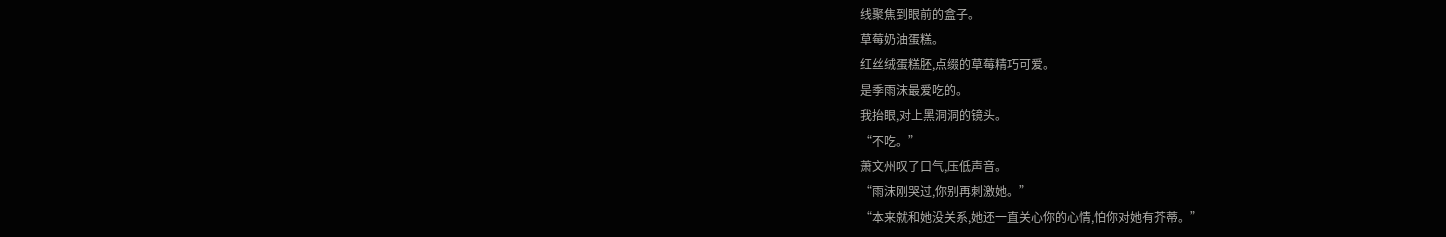线聚焦到眼前的盒子。
草莓奶油蛋糕。
红丝绒蛋糕胚,点缀的草莓精巧可爱。
是季雨沫最爱吃的。
我抬眼,对上黑洞洞的镜头。
“不吃。”
萧文州叹了口气,压低声音。
“雨沫刚哭过,你别再刺激她。”
“本来就和她没关系,她还一直关心你的心情,怕你对她有芥蒂。”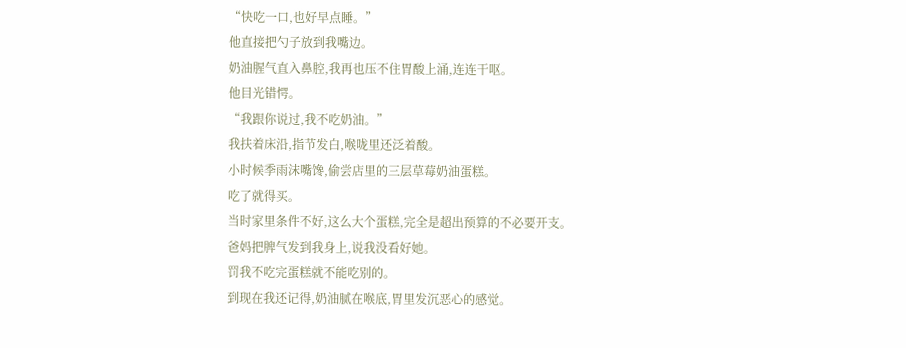“快吃一口,也好早点睡。”
他直接把勺子放到我嘴边。
奶油腥气直入鼻腔,我再也压不住胃酸上涌,连连干呕。
他目光错愕。
“我跟你说过,我不吃奶油。”
我扶着床沿,指节发白,喉咙里还泛着酸。
小时候季雨沫嘴馋,偷尝店里的三层草莓奶油蛋糕。
吃了就得买。
当时家里条件不好,这么大个蛋糕,完全是超出预算的不必要开支。
爸妈把脾气发到我身上,说我没看好她。
罚我不吃完蛋糕就不能吃别的。
到现在我还记得,奶油腻在喉底,胃里发沉恶心的感觉。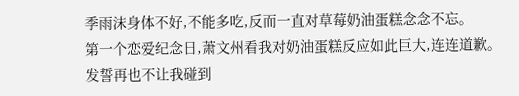季雨沫身体不好,不能多吃,反而一直对草莓奶油蛋糕念念不忘。
第一个恋爱纪念日,萧文州看我对奶油蛋糕反应如此巨大,连连道歉。
发誓再也不让我碰到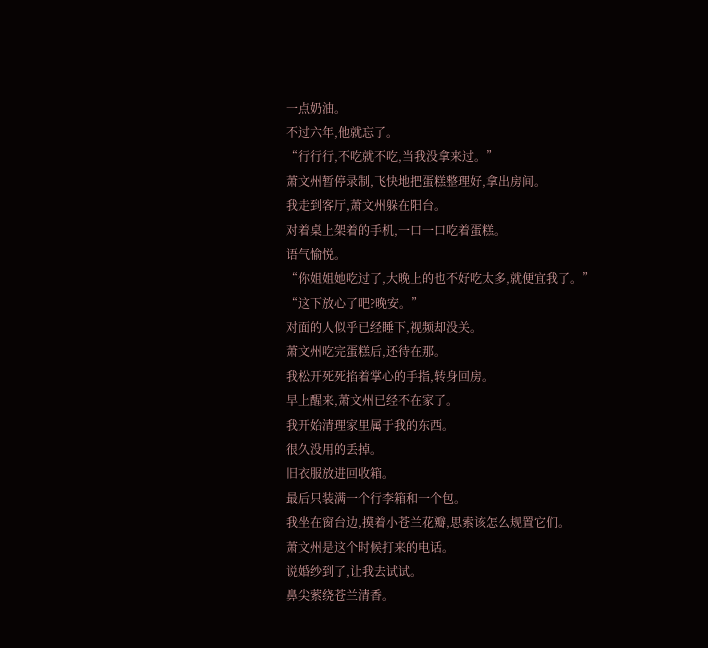一点奶油。
不过六年,他就忘了。
“行行行,不吃就不吃,当我没拿来过。”
萧文州暂停录制,飞快地把蛋糕整理好,拿出房间。
我走到客厅,萧文州躲在阳台。
对着桌上架着的手机,一口一口吃着蛋糕。
语气愉悦。
“你姐姐她吃过了,大晚上的也不好吃太多,就便宜我了。”
“这下放心了吧?晚安。”
对面的人似乎已经睡下,视频却没关。
萧文州吃完蛋糕后,还待在那。
我松开死死掐着掌心的手指,转身回房。
早上醒来,萧文州已经不在家了。
我开始清理家里属于我的东西。
很久没用的丢掉。
旧衣服放进回收箱。
最后只装满一个行李箱和一个包。
我坐在窗台边,摸着小苍兰花瓣,思索该怎么规置它们。
萧文州是这个时候打来的电话。
说婚纱到了,让我去试试。
鼻尖萦绕苍兰清香。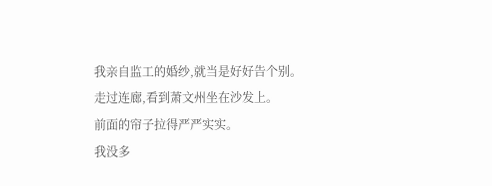我亲自监工的婚纱,就当是好好告个别。
走过连廊,看到萧文州坐在沙发上。
前面的帘子拉得严严实实。
我没多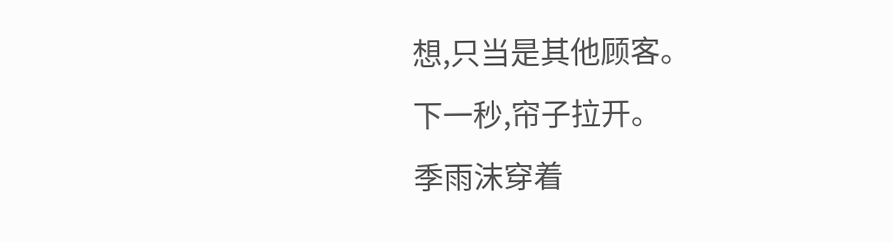想,只当是其他顾客。
下一秒,帘子拉开。
季雨沫穿着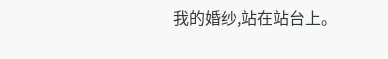我的婚纱,站在站台上。